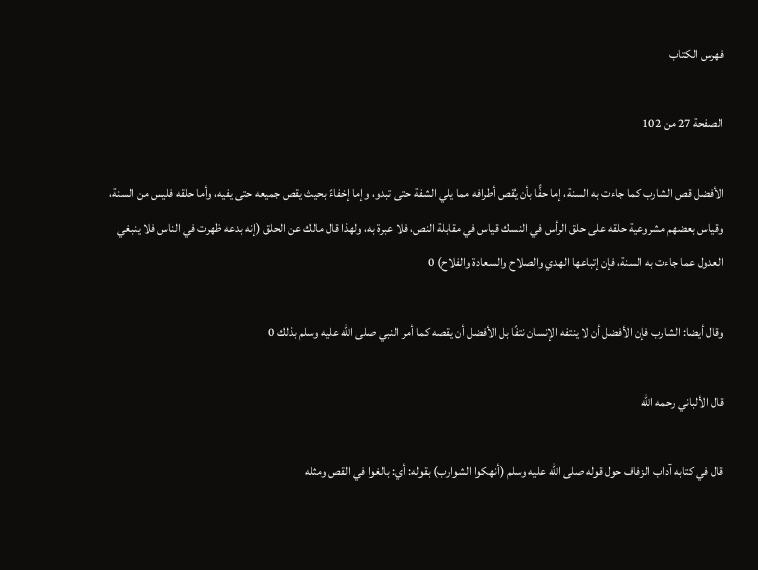فهرس الكتاب

الصفحة 27 من 102

الأفضل قص الشارب كما جاءت به السنة، إما حفًّا بأن يُقص أطرافه مما يلي الشفة حتى تبدو، وإما إخفاءً بحيث يقص جميعه حتى يفيه، وأما حلقه فليس من السنة، وقياس بعضهم مشروعية حلقه على حلق الرأس في النسك قياس في مقابلة النص، فلا عبرة به، ولهذا قال مالك عن الحلق (إنه بدعه ظهرت في الناس فلا ينبغي العدول عما جاءت به السنة، فإن إتباعها الهدي والصلاح والسعادة والفلاح) 0

وقال أيضا: الشارب فإن الأفضل أن لا ينتفه الإنسان نتفًا بل الأفضل أن يقصه كما أمر النبي صلى الله عليه وسلم بذلك 0

قال الألباني رحمه الله

قال في كتابه آداب الزفاف حول قوله صلى الله عليه وسلم (أنهكوا الشوارب) بقوله: أي: بالغوا في القص ومثله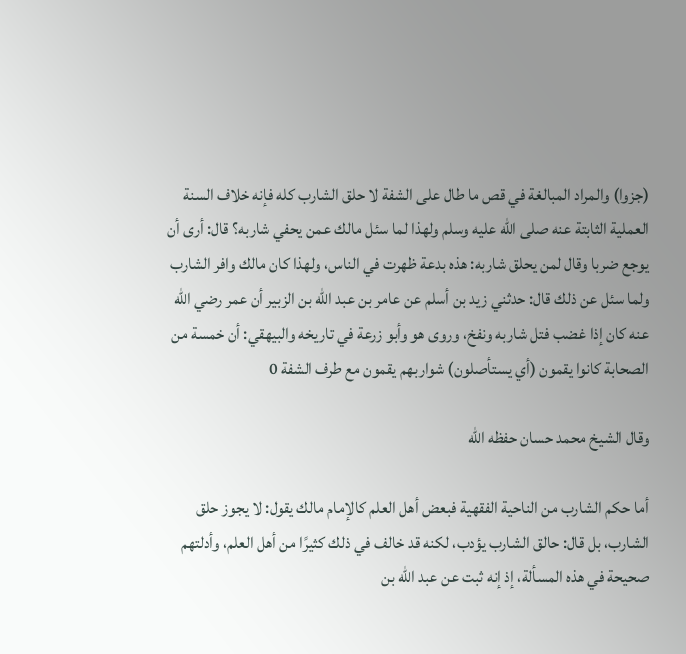(جزوا) والمراد المبالغة في قص ما طال على الشفة لا حلق الشارب كله فإنه خلاف السنة العملية الثابتة عنه صلى الله عليه وسلم ولهذا لما سئل مالك عمن يحفي شاربه؟ قال: أرى أن يوجع ضربا وقال لمن يحلق شاربه: هذه بدعة ظهرت في الناس، ولهذا كان مالك وافر الشارب ولما سئل عن ذلك قال: حدثني زيد بن أسلم عن عامر بن عبد الله بن الزبير أن عمر رضي الله عنه كان إذا غضب فتل شاربه ونفخ، وروى هو وأبو زرعة في تاريخه والبيهقي: أن خمسة من الصحابة كانوا يقمون (أي يستأصلون) شواربهم يقمون مع طرف الشفة 0

وقال الشيخ محمد حسان حفظه الله

أما حكم الشارب من الناحية الفقهية فبعض أهل العلم كالإمام مالك يقول: لا يجوز حلق الشارب، بل قال: حالق الشارب يؤدب، لكنه قد خالف في ذلك كثيرًا من أهل العلم، وأدلتهم صحيحة في هذه المسألة، إذ إنه ثبت عن عبد الله بن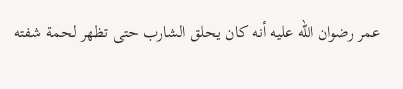عمر رضوان الله عليه أنه كان يحلق الشارب حتى تظهر لحمة شفته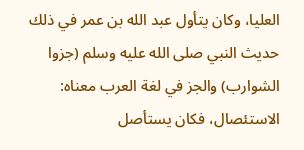العليا، وكان يتأول عبد الله بن عمر في ذلك حديث النبي صلى الله عليه وسلم (جزوا الشوارب) والجز في لغة العرب معناه: الاستئصال، فكان يستأصل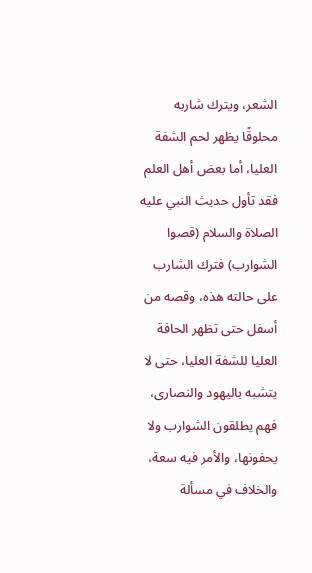الشعر، ويترك شاربه محلوقًا يظهر لحم الشفة العليا، أما بعض أهل العلم فقد تأول حديث النبي عليه الصلاة والسلام (قصوا الشوارب) فترك الشارب على حالته هذه، وقصه من أسفل حتى تظهر الحافة العليا للشفة العليا، حتى لا يتشبه باليهود والنصارى، فهم يطلقون الشوارب ولا يحفونها، والأمر فيه سعة، والخلاف في مسألة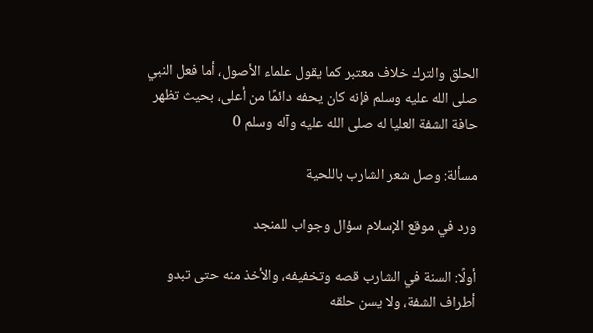الحلق والترك خلاف معتبر كما يقول علماء الأصول، أما فعل النبي صلى الله عليه وسلم فإنه كان يحفه دائمًا من أعلى، بحيث تظهر حافة الشفة العليا له صلى الله عليه وآله وسلم 0

مسألة: وصل شعر الشارب باللحية

ورد في موقع الإسلام سؤال وجواب للمنجد

أولًا: السنة في الشارب قصه وتخفيفه، والأخذ منه حتى تبدو أطراف الشفة، ولا يسن حلقه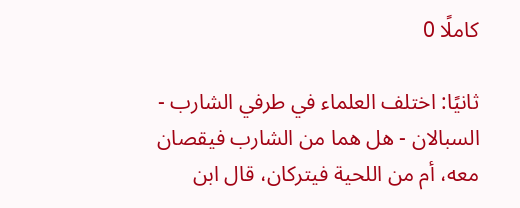كاملًا 0

ثانيًا: اختلف العلماء في طرفي الشارب - السبالان - هل هما من الشارب فيقصان معه، أم من اللحية فيتركان، قال ابن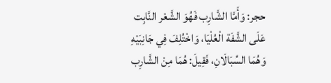حجر: وَأَمَّا الشَّارِب فَهُوَ الشَّعْر النَّابِت عَلَى الشَّفَة الْعُلْيَا، وَاخْتُلِفَ فِي جَانِبَيْهِ وَهُمَا السِّبَالَانِ، فَقِيلَ: هُمَا مِنْ الشَّارِب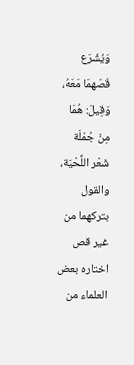وَيُشْرَع قَصّهمَا مَعَهُ، وَقِيلَ: هُمَا مِنْ جُمْلَة شَعْر اللِّحْيَة، والقول بتركهما من غير قص اختاره بعض العلماء من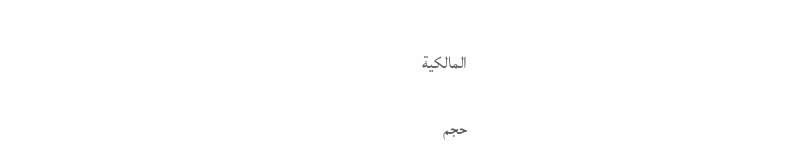المالكية

حجم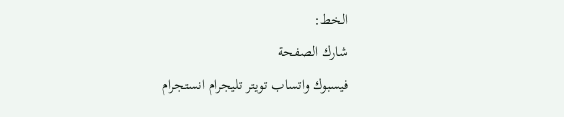الخط:
شارك الصفحة
فيسبوك واتساب تويتر تليجرام انستجرام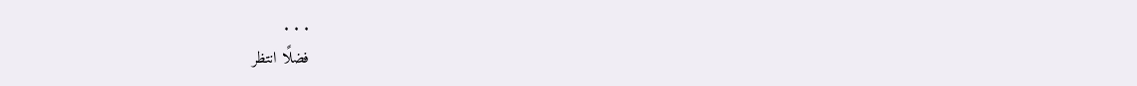. . .
فضلًا انتظر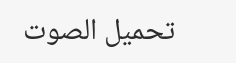تحميل الصوت